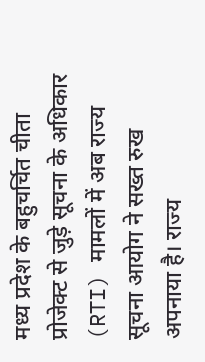मध्य प्रदेश के बहुचर्चित चीता प्रोजेक्ट से जुड़े सूचना के अधिकार (RTI) मामलों में अब राज्य सूचना आयोग ने सख्त रुख अपनाया है। राज्य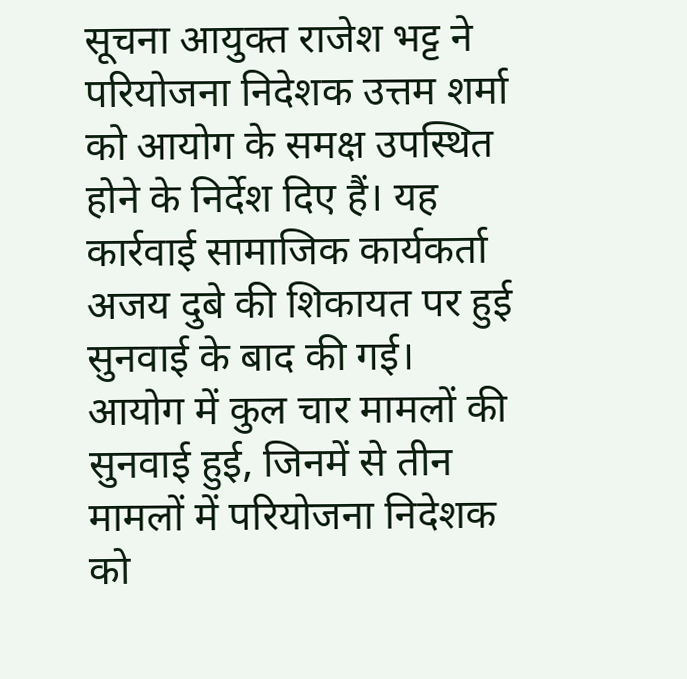सूचना आयुक्त राजेश भट्ट ने परियोजना निदेशक उत्तम शर्मा को आयोग के समक्ष उपस्थित होने के निर्देश दिए हैं। यह कार्रवाई सामाजिक कार्यकर्ता अजय दुबे की शिकायत पर हुई सुनवाई के बाद की गई।
आयोग में कुल चार मामलों की सुनवाई हुई, जिनमें से तीन मामलों में परियोजना निदेशक को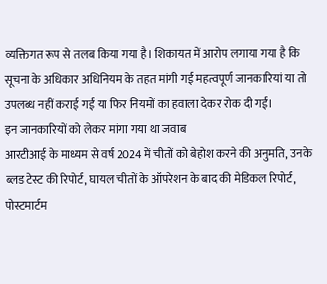व्यक्तिगत रूप से तलब किया गया है। शिकायत में आरोप लगाया गया है कि सूचना के अधिकार अधिनियम के तहत मांगी गई महत्वपूर्ण जानकारियां या तो उपलब्ध नहीं कराई गईं या फिर नियमों का हवाला देकर रोक दी गईं।
इन जानकारियों को लेकर मांगा गया था जवाब
आरटीआई के माध्यम से वर्ष 2024 में चीतों को बेहोश करने की अनुमति, उनके ब्लड टेस्ट की रिपोर्ट, घायल चीतों के ऑपरेशन के बाद की मेडिकल रिपोर्ट, पोस्टमार्टम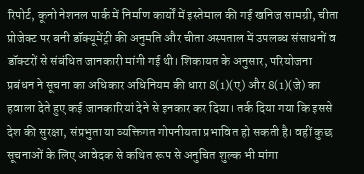रिपोर्ट, कूनो नेशनल पार्क में निर्माण कार्यों में इस्तेमाल की गई खनिज सामग्री, चीता प्रोजेक्ट पर बनी डॉक्यूमेंट्री की अनुमति और चीता अस्पताल में उपलब्ध संसाधनों व डॉक्टरों से संबंधित जानकारी मांगी गई थी। शिकायत के अनुसार, परियोजना प्रबंधन ने सूचना का अधिकार अधिनियम की धारा 8(1)(ए) और 8(1)(जे) का हवाला देते हुए कई जानकारियां देने से इनकार कर दिया। तर्क दिया गया कि इससे देश की सुरक्षा, संप्रभुता या व्यक्तिगत गोपनीयता प्रभावित हो सकती है। वहीं कुछ सूचनाओं के लिए आवेदक से कथित रूप से अनुचित शुल्क भी मांगा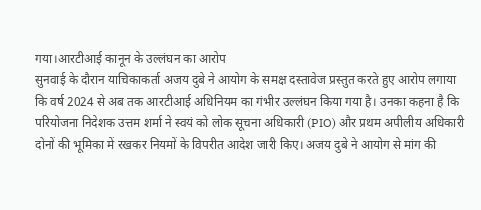गया।आरटीआई कानून के उल्लंघन का आरोप
सुनवाई के दौरान याचिकाकर्ता अजय दुबे ने आयोग के समक्ष दस्तावेज प्रस्तुत करते हुए आरोप लगाया कि वर्ष 2024 से अब तक आरटीआई अधिनियम का गंभीर उल्लंघन किया गया है। उनका कहना है कि परियोजना निदेशक उत्तम शर्मा ने स्वयं को लोक सूचना अधिकारी (PIO) और प्रथम अपीलीय अधिकारी दोनों की भूमिका में रखकर नियमों के विपरीत आदेश जारी किए। अजय दुबे ने आयोग से मांग की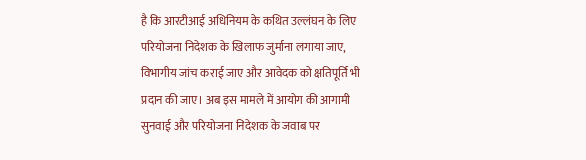है कि आरटीआई अधिनियम के कथित उल्लंघन के लिए परियोजना निदेशक के खिलाफ जुर्माना लगाया जाए, विभागीय जांच कराई जाए और आवेदक को क्षतिपूर्ति भी प्रदान की जाए। अब इस मामले में आयोग की आगामी सुनवाई और परियोजना निदेशक के जवाब पर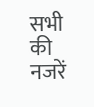सभी की नजरें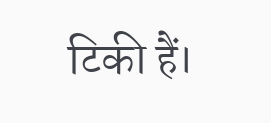टिकी हैं।